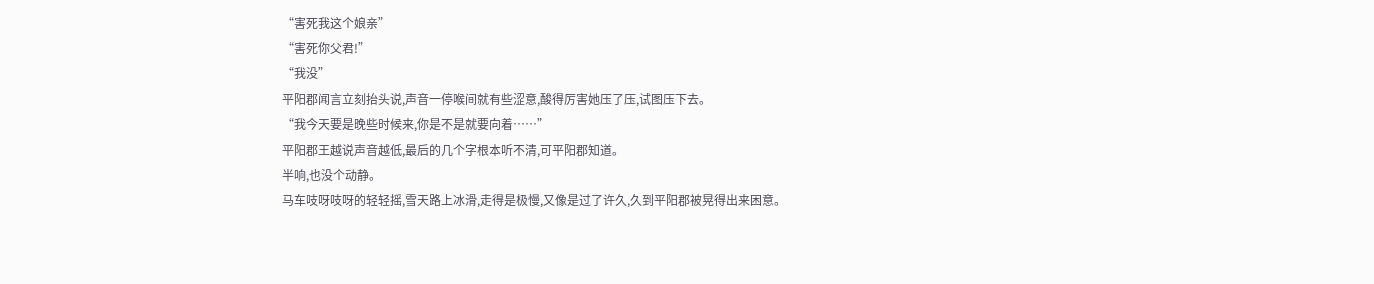“害死我这个娘亲”
“害死你父君!”
“我没”
平阳郡闻言立刻抬头说,声音一停喉间就有些涩意,酸得厉害她压了压,试图压下去。
“我今天要是晚些时候来,你是不是就要向着……”
平阳郡王越说声音越低,最后的几个字根本听不清,可平阳郡知道。
半响,也没个动静。
马车吱呀吱呀的轻轻摇,雪天路上冰滑,走得是极慢,又像是过了许久,久到平阳郡被晃得出来困意。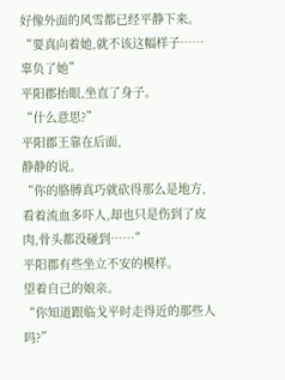好像外面的风雪都已经平静下来。
“要真向着她,就不该这幅样子……辜负了她”
平阳郡抬眼,坐直了身子。
“什么意思?”
平阳郡王靠在后面,
静静的说。
“你的胳膊真巧就砍得那么是地方,看着流血多吓人,却也只是伤到了皮肉,骨头都没碰到……”
平阳郡有些坐立不安的模样。
望着自己的娘亲。
“你知道跟临戈平时走得近的那些人吗?”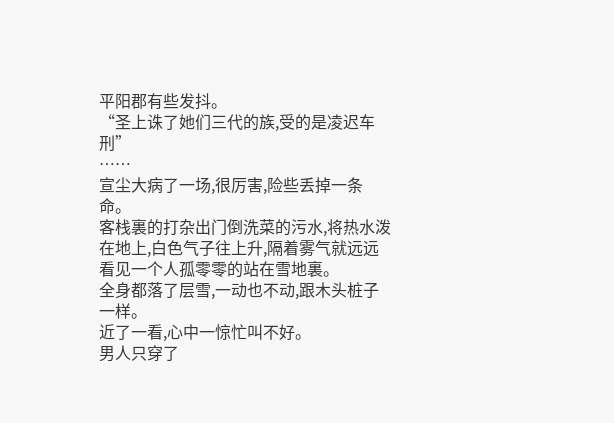平阳郡有些发抖。
“圣上诛了她们三代的族,受的是凌迟车刑”
……
宣尘大病了一场,很厉害,险些丢掉一条命。
客栈裏的打杂出门倒洗菜的污水,将热水泼在地上,白色气子往上升,隔着雾气就远远看见一个人孤零零的站在雪地裏。
全身都落了层雪,一动也不动,跟木头桩子一样。
近了一看,心中一惊忙叫不好。
男人只穿了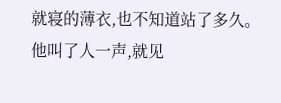就寝的薄衣,也不知道站了多久。
他叫了人一声,就见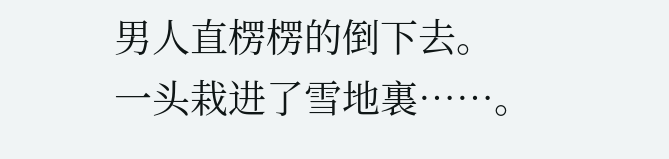男人直楞楞的倒下去。
一头栽进了雪地裏……。